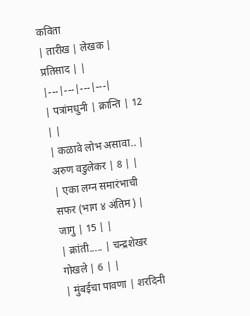कविता
| तारीख | लेखक | प्रतिसाद | |
|---|---|---|---|
| पत्रांमधुनी | क्रान्ति | 12 | |
| कळावे लोभ असावा.. | अरुण वडुलेकर | 8 | |
| एका लग्न समारंभाची सफर (भाग ४ अंतिम) | जागु | 15 | |
| क्रांती..... | चन्द्रशेखर गोखले | 6 | |
| मुंबईचा पावणा | शरदिनी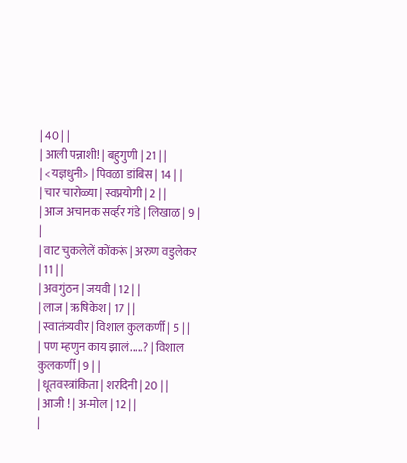| 40 | |
| आली पन्नाशी! | बहुगुणी | 21 | |
| <यज्ञधुनी> | पिवळा डांबिस | 14 | |
| चार चारोळ्या | स्वप्नयोगी | 2 | |
| आज अचानक सर्व्हर गंडे | लिखाळ | 9 | |
| वाट चुकलेलें कोंकरूं | अरुण वडुलेकर | 11 | |
| अवगुंठन | जयवी | 12 | |
| लाज | ऋषिकेश | 17 | |
| स्वातंत्र्यवीर | विशाल कुलकर्णी | 5 | |
| पण म्हणुन काय झालं.....? | विशाल कुलकर्णी | 9 | |
| धूतवस्त्रांकिता | शरदिनी | 20 | |
| आजी ! | अ-मोल | 12 | |
|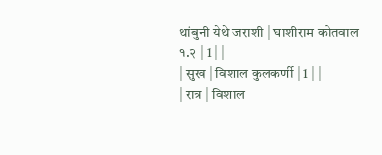थांबुनी येथे जराशी | घाशीराम कोतवाल १.२ | 1 | |
| सुख | विशाल कुलकर्णी | 1 | |
| रात्र | विशाल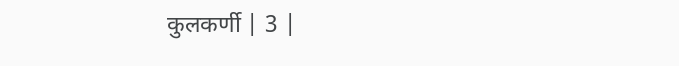कुलकर्णी | 3 |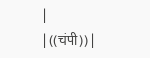|
| ((चंपी)) |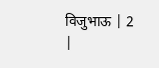विजुभाऊ | 2 |